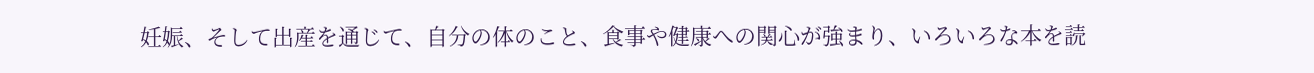妊娠、そして出産を通じて、自分の体のこと、食事や健康への関心が強まり、いろいろな本を読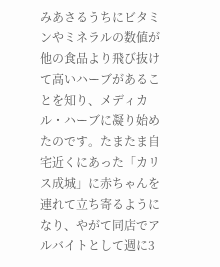みあさるうちにビタミンやミネラルの数値が他の食品より飛び抜けて高いハーブがあることを知り、メディカル・ハーブに凝り始めたのです。たまたま自宅近くにあった「カリス成城」に赤ちゃんを連れて立ち寄るようになり、やがて同店でアルバイトとして週に3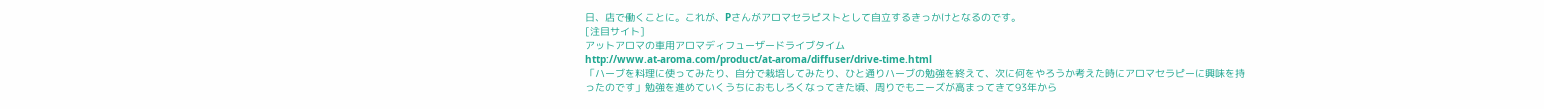日、店で働くことに。これが、Pさんがアロマセラピストとして自立するきっかけとなるのです。
[注目サイト]
アットアロマの車用アロマディフューザードライブタイム
http://www.at-aroma.com/product/at-aroma/diffuser/drive-time.html
「ハーブを料理に使ってみたり、自分で栽培してみたり、ひと通りハーブの勉強を終えて、次に何をやろうか考えた時にアロマセラピーに興味を持ったのです」勉強を進めていくうちにおもしろくなってきた頃、周りでもニーズが高まってきて93年から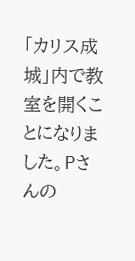「カリス成城」内で教室を開くことになりました。Pさんの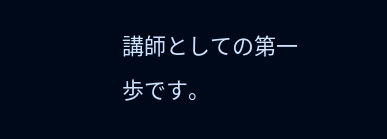講師としての第一歩です。